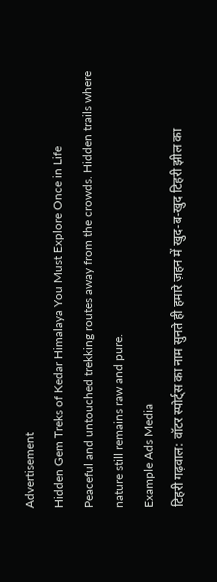Advertisement
Hidden Gem Treks of Kedar Himalaya You Must Explore Once in Life
Peaceful and untouched trekking routes away from the crowds. Hidden trails where nature still remains raw and pure.
Example Ads Media
टिहरी गढ़वाल: वॉटर स्पोर्ट्स का नाम सुनते ही हमारे ज़हन में खुद-ब-खुद टिहरी झील का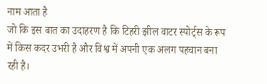नाम आता है
जो कि इस बात का उदाहरण है कि टिहरी झील वाटर स्पोर्ट्स के रूप में किस कदर उभरी है और विश्व में अपनी एक अलग पहचान बना रही है।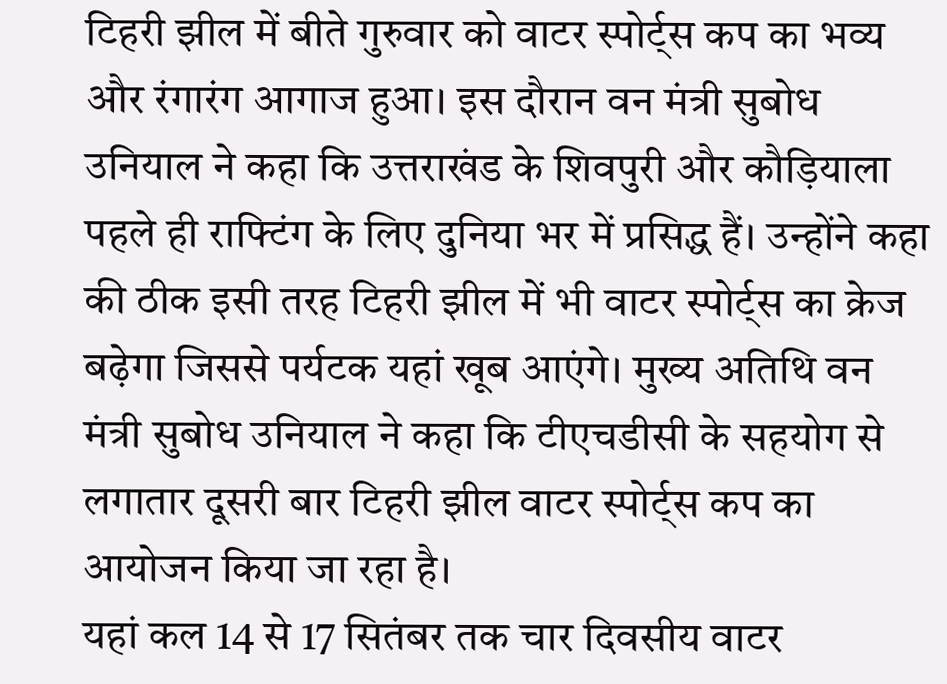टिहरी झील में बीते गुरुवार को वाटर स्पोर्ट्स कप का भव्य और रंगारंग आगाज हुआ। इस दौरान वन मंत्री सुबोध उनियाल ने कहा कि उत्तराखंड के शिवपुरी और कौड़ियाला पहले ही राफ्टिंग के लिए दुनिया भर में प्रसिद्ध हैं। उन्होंने कहा की ठीक इसी तरह टिहरी झील में भी वाटर स्पोर्ट्स का क्रेज बढ़ेगा जिससे पर्यटक यहां खूब आएंगे। मुख्य अतिथि वन मंत्री सुबोध उनियाल ने कहा कि टीएचडीसी के सहयोग से लगातार दूसरी बार टिहरी झील वाटर स्पोर्ट्स कप का आयोजन किया जा रहा है।
यहां कल 14 से 17 सितंबर तक चार दिवसीय वाटर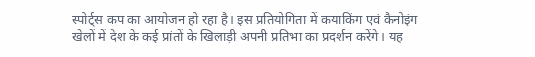स्पोर्ट्स कप का आयोजन हो रहा है। इस प्रतियोगिता में कयाकिंग एवं कैनोइंग खेलों में देश के कई प्रांतों के खिलाड़ी अपनी प्रतिभा का प्रदर्शन करेंगे। यह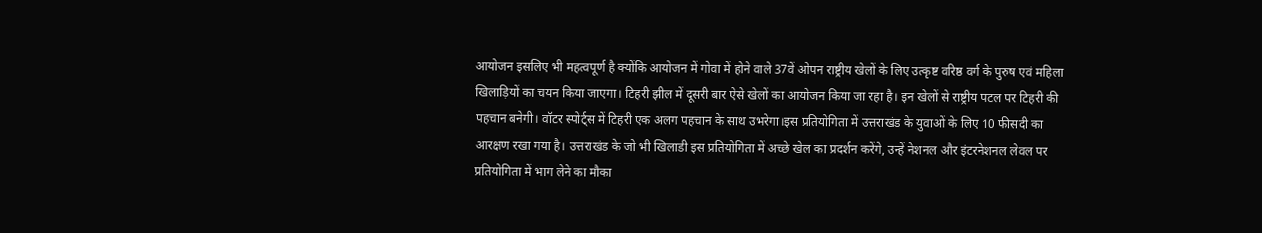आयोजन इसलिए भी महत्वपूर्ण है क्योंकि आयोजन में गोवा में होने वाले 37वें ओपन राष्ट्रीय खेलों के लिए उत्कृष्ट वरिष्ठ वर्ग के पुरुष एवं महिला खिलाड़ियों का चयन किया जाएगा। टिहरी झील में दूसरी बार ऐसे खेलों का आयोजन किया जा रहा है। इन खेलों से राष्ट्रीय पटल पर टिहरी की पहचान बनेगी। वॉटर स्पोर्ट्स में टिहरी एक अलग पहचान के साथ उभरेगा।इस प्रतियोगिता में उत्तराखंड के युवाओं के लिए 10 फीसदी का आरक्षण रखा गया है। उत्तराखंड के जो भी खिलाडी इस प्रतियोगिता में अच्छे खेल का प्रदर्शन करेंगे, उन्हें नेशनल और इंटरनेशनल लेवल पर प्रतियोगिता में भाग लेने का मौका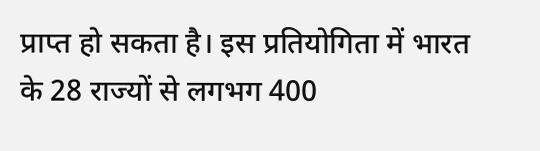प्राप्त हो सकता है। इस प्रतियोगिता में भारत के 28 राज्यों से लगभग 400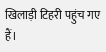खिलाड़ी टिहरी पहुंच गए हैं।